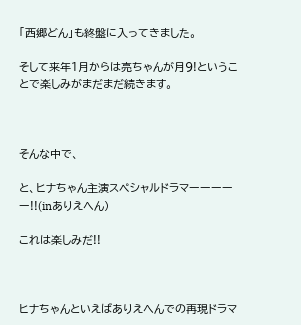「西郷どん」も終盤に入ってきました。

そして来年1月からは亮ちゃんが月9!ということで楽しみがまだまだ続きます。



そんな中で、

と、ヒナちゃん主演スペシャルドラマーーーーー!!(inありえへん)

これは楽しみだ!!



ヒナちゃんといえばありえへんでの再現ドラマ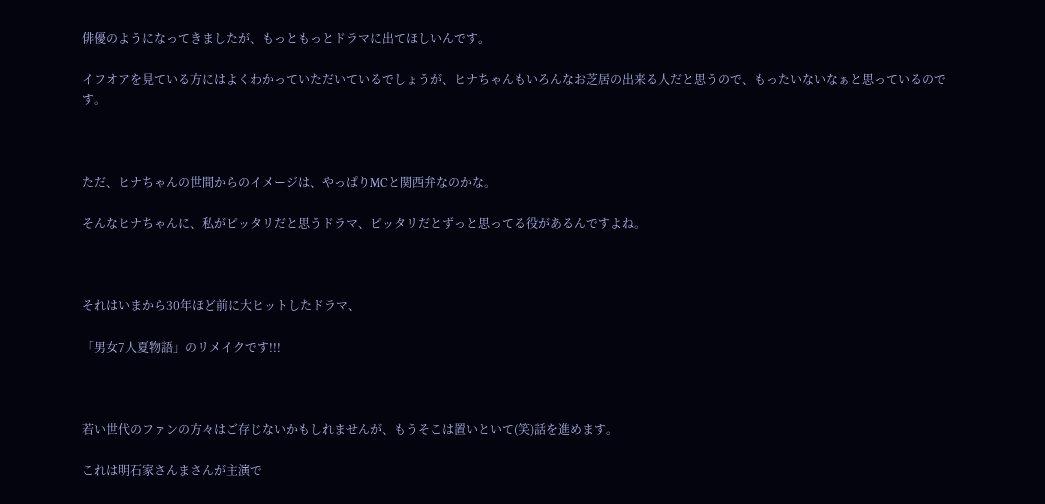俳優のようになってきましたが、もっともっとドラマに出てほしいんです。

イフオアを見ている方にはよくわかっていただいているでしょうが、ヒナちゃんもいろんなお芝居の出来る人だと思うので、もったいないなぁと思っているのです。



ただ、ヒナちゃんの世間からのイメージは、やっぱりMCと関西弁なのかな。

そんなヒナちゃんに、私がピッタリだと思うドラマ、ピッタリだとずっと思ってる役があるんですよね。



それはいまから30年ほど前に大ヒットしたドラマ、

「男女7人夏物語」のリメイクです!!!



若い世代のファンの方々はご存じないかもしれませんが、もうそこは置いといて(笑)話を進めます。

これは明石家さんまさんが主演で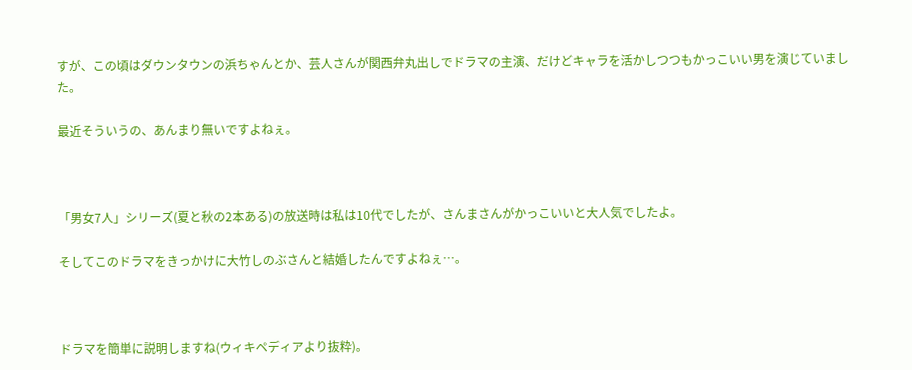すが、この頃はダウンタウンの浜ちゃんとか、芸人さんが関西弁丸出しでドラマの主演、だけどキャラを活かしつつもかっこいい男を演じていました。

最近そういうの、あんまり無いですよねぇ。



「男女7人」シリーズ(夏と秋の2本ある)の放送時は私は10代でしたが、さんまさんがかっこいいと大人気でしたよ。

そしてこのドラマをきっかけに大竹しのぶさんと結婚したんですよねぇ…。



ドラマを簡単に説明しますね(ウィキペディアより抜粋)。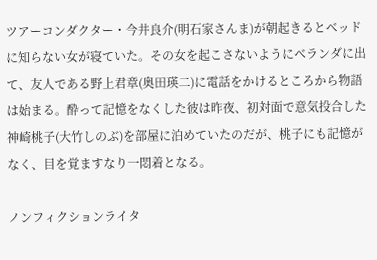ツアーコンダクター・今井良介(明石家さんま)が朝起きるとベッドに知らない女が寝ていた。その女を起こさないようにベランダに出て、友人である野上君章(奥田瑛二)に電話をかけるところから物語は始まる。酔って記憶をなくした彼は昨夜、初対面で意気投合した神崎桃子(大竹しのぶ)を部屋に泊めていたのだが、桃子にも記憶がなく、目を覚ますなり一悶着となる。

ノンフィクションライタ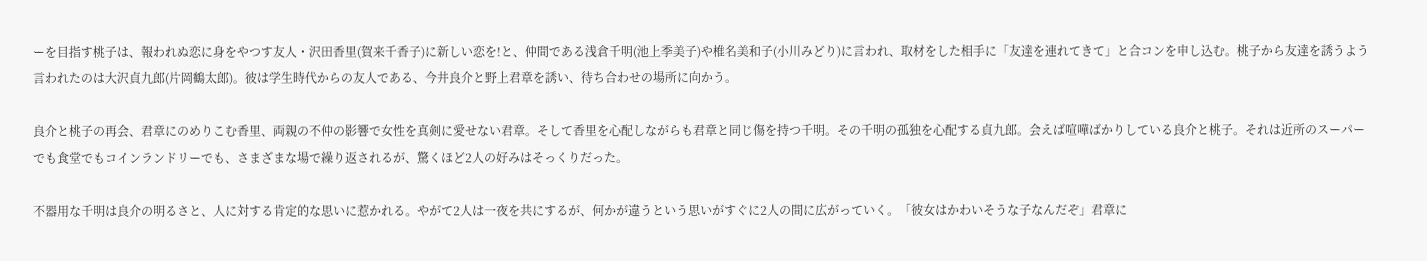ーを目指す桃子は、報われぬ恋に身をやつす友人・沢田香里(賀来千香子)に新しい恋を!と、仲間である浅倉千明(池上季美子)や椎名美和子(小川みどり)に言われ、取材をした相手に「友達を連れてきて」と合コンを申し込む。桃子から友達を誘うよう言われたのは大沢貞九郎(片岡鶴太郎)。彼は学生時代からの友人である、今井良介と野上君章を誘い、待ち合わせの場所に向かう。

良介と桃子の再会、君章にのめりこむ香里、両親の不仲の影響で女性を真剣に愛せない君章。そして香里を心配しながらも君章と同じ傷を持つ千明。その千明の孤独を心配する貞九郎。会えば喧嘩ばかりしている良介と桃子。それは近所のスーパーでも食堂でもコインランドリーでも、さまざまな場で繰り返されるが、驚くほど2人の好みはそっくりだった。

不器用な千明は良介の明るさと、人に対する肯定的な思いに惹かれる。やがて2人は一夜を共にするが、何かが違うという思いがすぐに2人の間に広がっていく。「彼女はかわいそうな子なんだぞ」君章に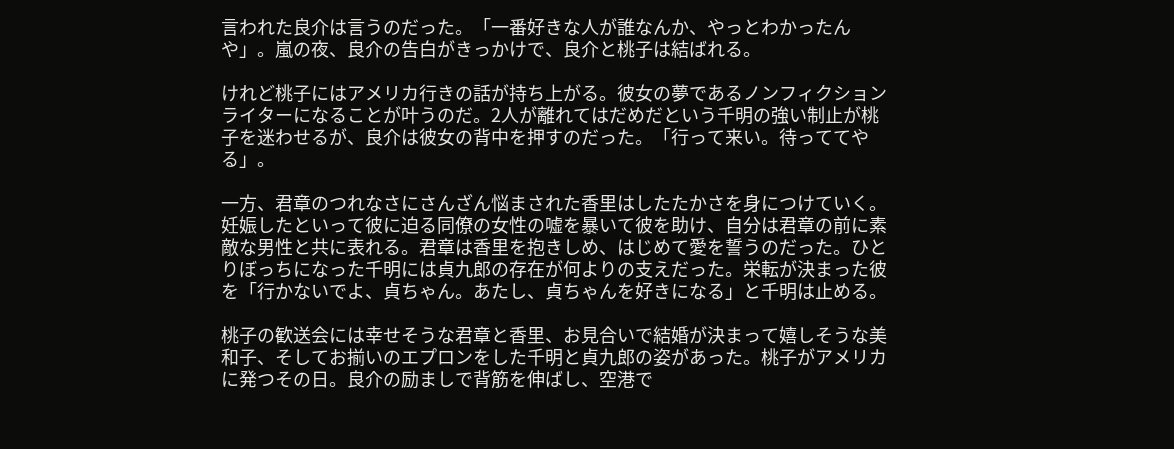言われた良介は言うのだった。「一番好きな人が誰なんか、やっとわかったんや」。嵐の夜、良介の告白がきっかけで、良介と桃子は結ばれる。

けれど桃子にはアメリカ行きの話が持ち上がる。彼女の夢であるノンフィクションライターになることが叶うのだ。2人が離れてはだめだという千明の強い制止が桃子を迷わせるが、良介は彼女の背中を押すのだった。「行って来い。待っててやる」。

一方、君章のつれなさにさんざん悩まされた香里はしたたかさを身につけていく。妊娠したといって彼に迫る同僚の女性の嘘を暴いて彼を助け、自分は君章の前に素敵な男性と共に表れる。君章は香里を抱きしめ、はじめて愛を誓うのだった。ひとりぼっちになった千明には貞九郎の存在が何よりの支えだった。栄転が決まった彼を「行かないでよ、貞ちゃん。あたし、貞ちゃんを好きになる」と千明は止める。

桃子の歓送会には幸せそうな君章と香里、お見合いで結婚が決まって嬉しそうな美和子、そしてお揃いのエプロンをした千明と貞九郎の姿があった。桃子がアメリカに発つその日。良介の励ましで背筋を伸ばし、空港で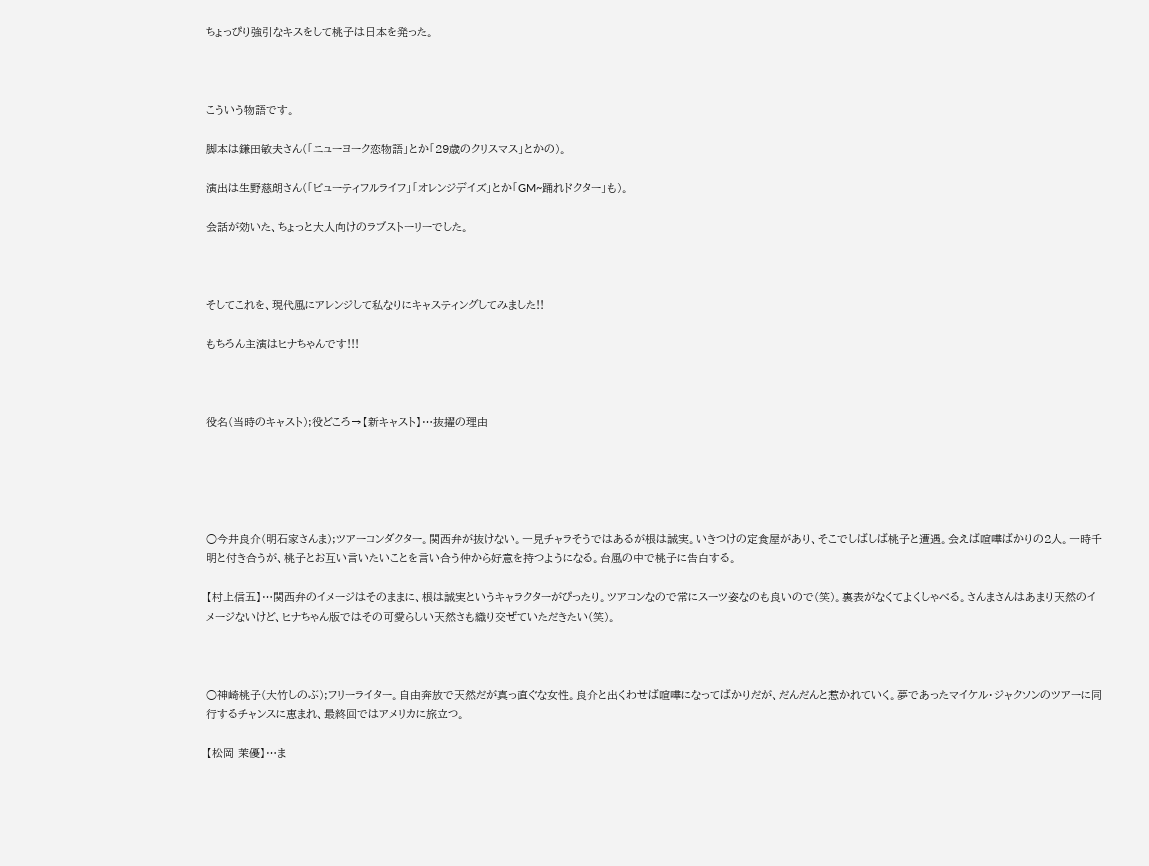ちょっぴり強引なキスをして桃子は日本を発った。



こういう物語です。

脚本は鎌田敏夫さん(「ニューヨーク恋物語」とか「29歳のクリスマス」とかの)。

演出は生野慈朗さん(「ビューティフルライフ」「オレンジデイズ」とか「GM~踊れドクター」も)。

会話が効いた、ちょっと大人向けのラブストーリーでした。



そしてこれを、現代風にアレンジして私なりにキャスティングしてみました!!

もちろん主演はヒナちゃんです!!!



役名(当時のキャスト);役どころ→【新キャスト】…抜擢の理由





○今井良介(明石家さんま);ツアーコンダクター。関西弁が抜けない。一見チャラそうではあるが根は誠実。いきつけの定食屋があり、そこでしばしば桃子と遭遇。会えば喧嘩ばかりの2人。一時千明と付き合うが、桃子とお互い言いたいことを言い合う仲から好意を持つようになる。台風の中で桃子に告白する。

【村上信五】…関西弁のイメージはそのままに、根は誠実というキャラクターがぴったり。ツアコンなので常にスーツ姿なのも良いので(笑)。裏表がなくてよくしゃべる。さんまさんはあまり天然のイメージないけど、ヒナちゃん版ではその可愛らしい天然さも織り交ぜていただきたい(笑)。



○神崎桃子(大竹しのぶ);フリーライター。自由奔放で天然だが真っ直ぐな女性。良介と出くわせば喧嘩になってばかりだが、だんだんと惹かれていく。夢であったマイケル・ジャクソンのツアーに同行するチャンスに恵まれ、最終回ではアメリカに旅立つ。

【松岡 茉優】…ま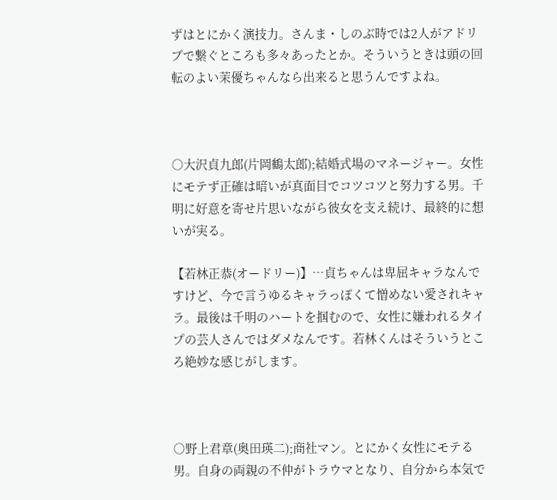ずはとにかく演技力。さんま・しのぶ時では2人がアドリブで繋ぐところも多々あったとか。そういうときは頭の回転のよい茉優ちゃんなら出来ると思うんですよね。



○大沢貞九郎(片岡鶴太郎);結婚式場のマネージャー。女性にモテず正確は暗いが真面目でコツコツと努力する男。千明に好意を寄せ片思いながら彼女を支え続け、最終的に想いが実る。

【若林正恭(オードリー)】…貞ちゃんは卑屈キャラなんですけど、今で言うゆるキャラっぽくて憎めない愛されキャラ。最後は千明のハートを掴むので、女性に嫌われるタイプの芸人さんではダメなんです。若林くんはそういうところ絶妙な感じがします。



○野上君章(奥田瑛二);商社マン。とにかく女性にモテる男。自身の両親の不仲がトラウマとなり、自分から本気で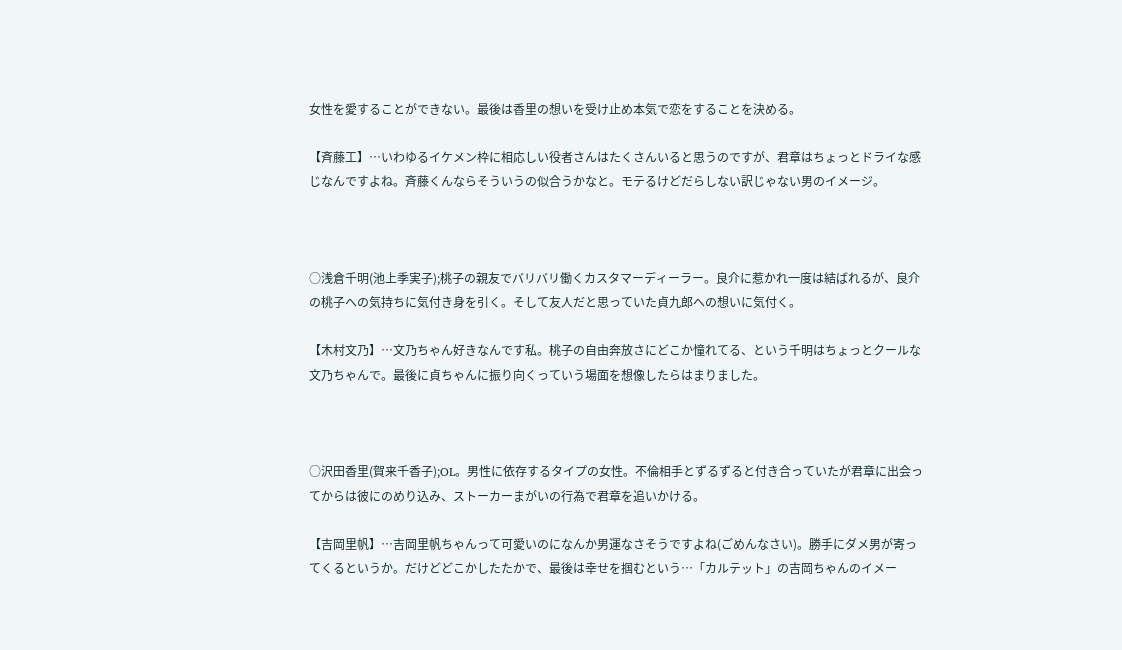女性を愛することができない。最後は香里の想いを受け止め本気で恋をすることを決める。

【斉藤工】…いわゆるイケメン枠に相応しい役者さんはたくさんいると思うのですが、君章はちょっとドライな感じなんですよね。斉藤くんならそういうの似合うかなと。モテるけどだらしない訳じゃない男のイメージ。



○浅倉千明(池上季実子);桃子の親友でバリバリ働くカスタマーディーラー。良介に惹かれ一度は結ばれるが、良介の桃子への気持ちに気付き身を引く。そして友人だと思っていた貞九郎への想いに気付く。

【木村文乃】…文乃ちゃん好きなんです私。桃子の自由奔放さにどこか憧れてる、という千明はちょっとクールな文乃ちゃんで。最後に貞ちゃんに振り向くっていう場面を想像したらはまりました。



○沢田香里(賀来千香子);OL。男性に依存するタイプの女性。不倫相手とずるずると付き合っていたが君章に出会ってからは彼にのめり込み、ストーカーまがいの行為で君章を追いかける。

【吉岡里帆】…吉岡里帆ちゃんって可愛いのになんか男運なさそうですよね(ごめんなさい)。勝手にダメ男が寄ってくるというか。だけどどこかしたたかで、最後は幸せを掴むという…「カルテット」の吉岡ちゃんのイメー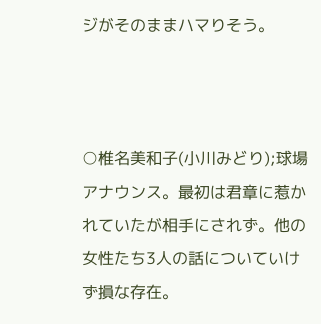ジがそのままハマりそう。



○椎名美和子(小川みどり);球場アナウンス。最初は君章に惹かれていたが相手にされず。他の女性たち3人の話についていけず損な存在。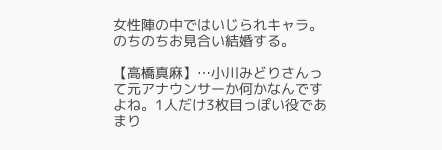女性陣の中ではいじられキャラ。のちのちお見合い結婚する。

【高橋真麻】…小川みどりさんって元アナウンサーか何かなんですよね。1人だけ3枚目っぽい役であまり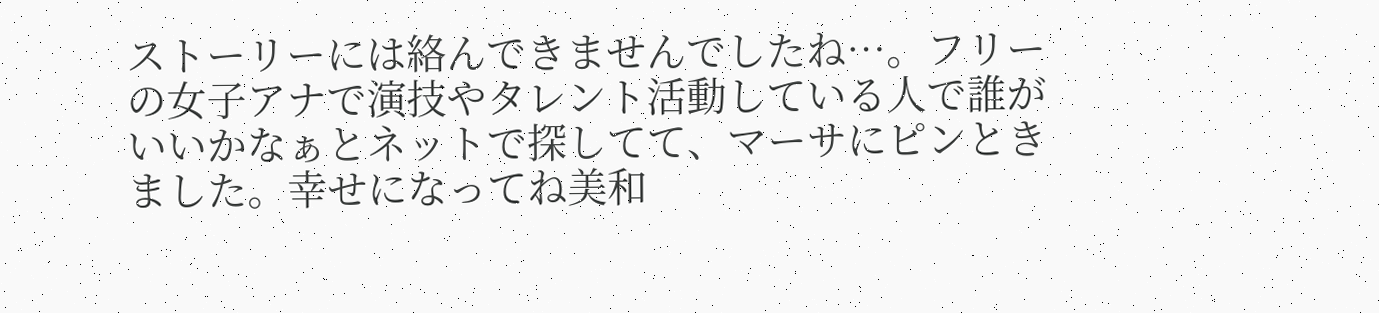ストーリーには絡んできませんでしたね…。フリーの女子アナで演技やタレント活動している人で誰がいいかなぁとネットで探してて、マーサにピンときました。幸せになってね美和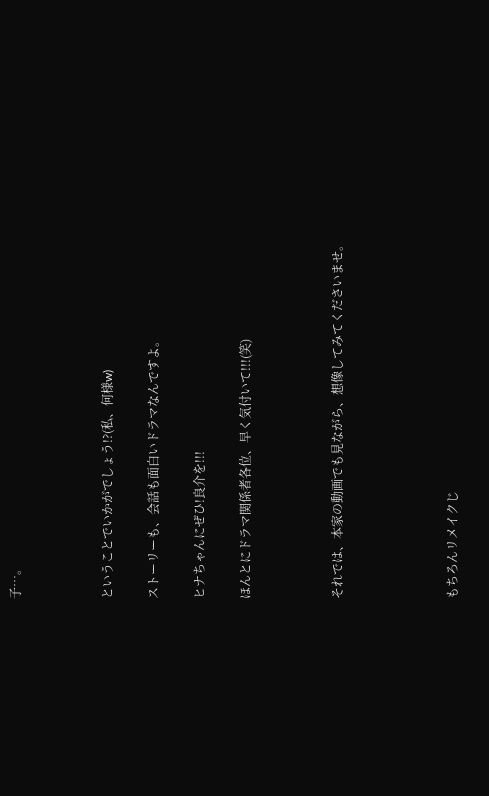子…。



ということでいかがでしょう!?(私、何様w)

ストーリーも、会話も面白いドラマなんですよ。

ヒナちゃんにぜひ!良介を!!!

ほんとにドラマ関係者各位、早く気付いて!!!(笑)



それでは、本家の動画でも見ながら、想像してみてくださいませ。




もちろんリメイクじ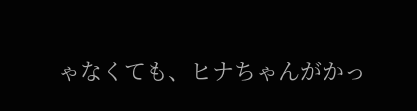ゃなくても、ヒナちゃんがかっ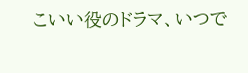こいい役のドラマ、いつで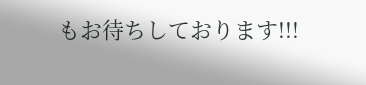もお待ちしております!!!